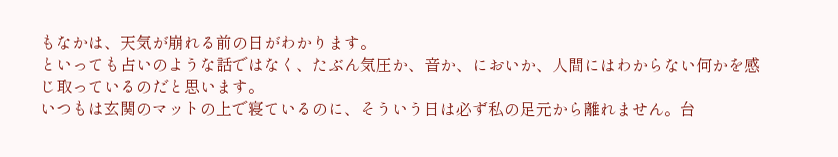もなかは、天気が崩れる前の日がわかります。
といっても占いのような話ではなく、たぶん気圧か、音か、においか、人間にはわからない何かを感じ取っているのだと思います。
いつもは玄関のマットの上で寝ているのに、そういう日は必ず私の足元から離れません。台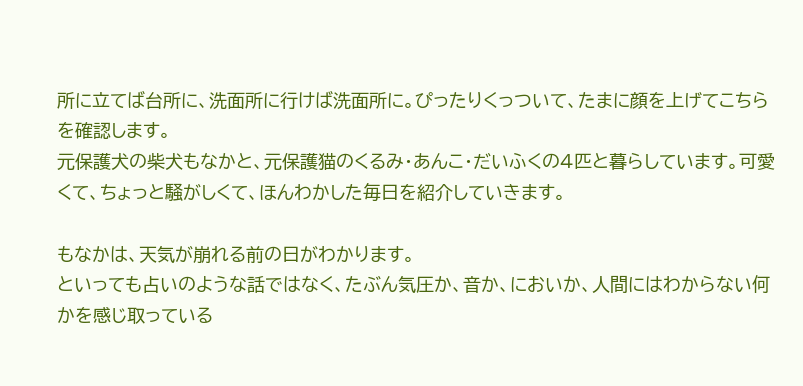所に立てば台所に、洗面所に行けば洗面所に。ぴったりくっついて、たまに顔を上げてこちらを確認します。
元保護犬の柴犬もなかと、元保護猫のくるみ・あんこ・だいふくの4匹と暮らしています。可愛くて、ちょっと騒がしくて、ほんわかした毎日を紹介していきます。

もなかは、天気が崩れる前の日がわかります。
といっても占いのような話ではなく、たぶん気圧か、音か、においか、人間にはわからない何かを感じ取っている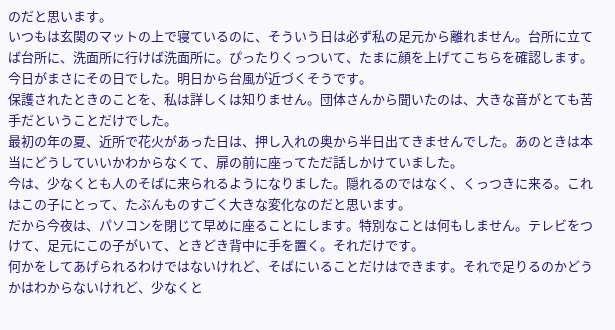のだと思います。
いつもは玄関のマットの上で寝ているのに、そういう日は必ず私の足元から離れません。台所に立てば台所に、洗面所に行けば洗面所に。ぴったりくっついて、たまに顔を上げてこちらを確認します。
今日がまさにその日でした。明日から台風が近づくそうです。
保護されたときのことを、私は詳しくは知りません。団体さんから聞いたのは、大きな音がとても苦手だということだけでした。
最初の年の夏、近所で花火があった日は、押し入れの奥から半日出てきませんでした。あのときは本当にどうしていいかわからなくて、扉の前に座ってただ話しかけていました。
今は、少なくとも人のそばに来られるようになりました。隠れるのではなく、くっつきに来る。これはこの子にとって、たぶんものすごく大きな変化なのだと思います。
だから今夜は、パソコンを閉じて早めに座ることにします。特別なことは何もしません。テレビをつけて、足元にこの子がいて、ときどき背中に手を置く。それだけです。
何かをしてあげられるわけではないけれど、そばにいることだけはできます。それで足りるのかどうかはわからないけれど、少なくと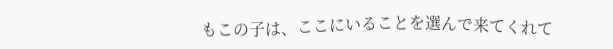もこの子は、ここにいることを選んで来てくれて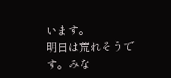います。
明日は荒れそうです。みな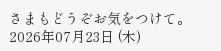さまもどうぞお気をつけて。
2026年07月23日 (木)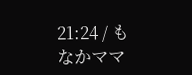21:24 / もなかママ